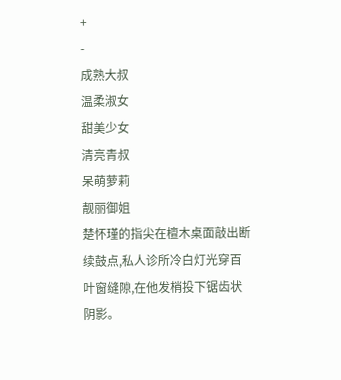+
-
成熟大叔
温柔淑女
甜美少女
清亮青叔
呆萌萝莉
靓丽御姐
楚怀瑾的指尖在檀木桌面敲出断续鼓点,私人诊所冷白灯光穿百叶窗缝隙,在他发梢投下锯齿状阴影。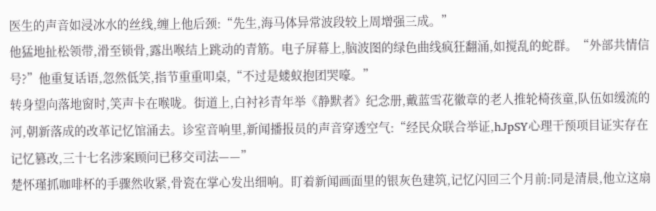医生的声音如浸冰水的丝线,缠上他后颈:“先生,海马体异常波段较上周增强三成。”
他猛地扯松领带,滑至锁骨,露出喉结上跳动的青筋。电子屏幕上,脑波图的绿色曲线疯狂翻涌,如搅乱的蛇群。“外部共情信号?”他重复话语,忽然低笑,指节重重叩桌,“不过是蝼蚁抱团哭嚎。”
转身望向落地窗时,笑声卡在喉咙。街道上,白衬衫青年举《静默者》纪念册,戴蓝雪花徽章的老人推轮椅孩童,队伍如缓流的河,朝新落成的改革记忆馆涌去。诊室音响里,新闻播报员的声音穿透空气:“经民众联合举证,hJpSY心理干预项目证实存在记忆篡改,三十七名涉案顾问已移交司法——”
楚怀瑾抓咖啡杯的手骤然收紧,骨瓷在掌心发出细响。盯着新闻画面里的银灰色建筑,记忆闪回三个月前:同是清晨,他立这扇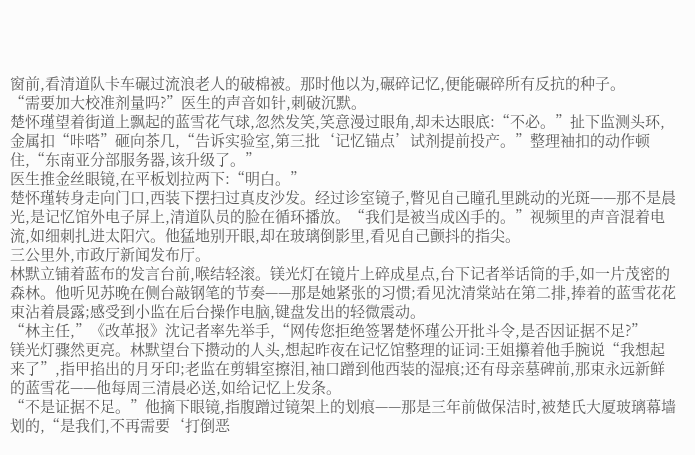窗前,看清道队卡车碾过流浪老人的破棉被。那时他以为,碾碎记忆,便能碾碎所有反抗的种子。
“需要加大校准剂量吗?”医生的声音如针,刺破沉默。
楚怀瑾望着街道上飘起的蓝雪花气球,忽然发笑,笑意漫过眼角,却未达眼底:“不必。”扯下监测头环,金属扣“咔嗒”砸向茶几,“告诉实验室,第三批‘记忆锚点’试剂提前投产。”整理袖扣的动作顿住,“东南亚分部服务器,该升级了。”
医生推金丝眼镜,在平板划拉两下:“明白。”
楚怀瑾转身走向门口,西装下摆扫过真皮沙发。经过诊室镜子,瞥见自己瞳孔里跳动的光斑——那不是晨光,是记忆馆外电子屏上,清道队员的脸在循环播放。“我们是被当成凶手的。”视频里的声音混着电流,如细刺扎进太阳穴。他猛地别开眼,却在玻璃倒影里,看见自己颤抖的指尖。
三公里外,市政厅新闻发布厅。
林默立铺着蓝布的发言台前,喉结轻滚。镁光灯在镜片上碎成星点,台下记者举话筒的手,如一片茂密的森林。他听见苏晚在侧台敲钢笔的节奏——那是她紧张的习惯;看见沈清棠站在第二排,捧着的蓝雪花花束沾着晨露;感受到小监在后台操作电脑,键盘发出的轻微震动。
“林主任,”《改革报》沈记者率先举手,“网传您拒绝签署楚怀瑾公开批斗令,是否因证据不足?”
镁光灯骤然更亮。林默望台下攒动的人头,想起昨夜在记忆馆整理的证词:王姐攥着他手腕说“我想起来了”,指甲掐出的月牙印;老监在剪辑室擦泪,袖口蹭到他西装的湿痕;还有母亲墓碑前,那束永远新鲜的蓝雪花——他每周三清晨必送,如给记忆上发条。
“不是证据不足。”他摘下眼镜,指腹蹭过镜架上的划痕——那是三年前做保洁时,被楚氏大厦玻璃幕墙划的,“是我们,不再需要‘打倒恶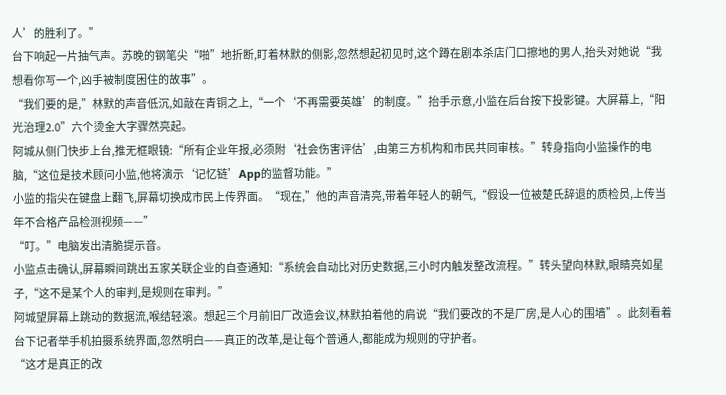人’的胜利了。”
台下响起一片抽气声。苏晚的钢笔尖“啪”地折断,盯着林默的侧影,忽然想起初见时,这个蹲在剧本杀店门口擦地的男人,抬头对她说“我想看你写一个,凶手被制度困住的故事”。
“我们要的是,”林默的声音低沉,如敲在青铜之上,“一个‘不再需要英雄’的制度。”抬手示意,小监在后台按下投影键。大屏幕上,“阳光治理2.0”六个烫金大字骤然亮起。
阿城从侧门快步上台,推无框眼镜:“所有企业年报,必须附‘社会伤害评估’,由第三方机构和市民共同审核。”转身指向小监操作的电脑,“这位是技术顾问小监,他将演示‘记忆链’App的监督功能。”
小监的指尖在键盘上翻飞,屏幕切换成市民上传界面。“现在,”他的声音清亮,带着年轻人的朝气,“假设一位被楚氏辞退的质检员,上传当年不合格产品检测视频——”
“叮。”电脑发出清脆提示音。
小监点击确认,屏幕瞬间跳出五家关联企业的自查通知:“系统会自动比对历史数据,三小时内触发整改流程。”转头望向林默,眼睛亮如星子,“这不是某个人的审判,是规则在审判。”
阿城望屏幕上跳动的数据流,喉结轻滚。想起三个月前旧厂改造会议,林默拍着他的肩说“我们要改的不是厂房,是人心的围墙”。此刻看着台下记者举手机拍摄系统界面,忽然明白——真正的改革,是让每个普通人,都能成为规则的守护者。
“这才是真正的改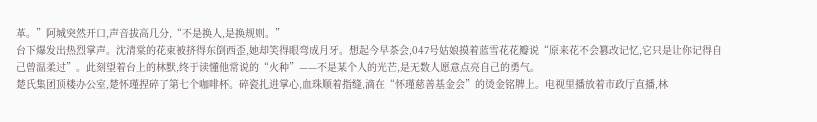革。”阿城突然开口,声音拔高几分,“不是换人,是换规则。”
台下爆发出热烈掌声。沈清棠的花束被挤得东倒西歪,她却笑得眼弯成月牙。想起今早茶会,047号姑娘摸着蓝雪花花瓣说“原来花不会篡改记忆,它只是让你记得自己曾温柔过”。此刻望着台上的林默,终于读懂他常说的“火种”——不是某个人的光芒,是无数人愿意点亮自己的勇气。
楚氏集团顶楼办公室,楚怀瑾捏碎了第七个咖啡杯。碎瓷扎进掌心,血珠顺着指缝,滴在“怀瑾慈善基金会”的烫金铭牌上。电视里播放着市政厅直播,林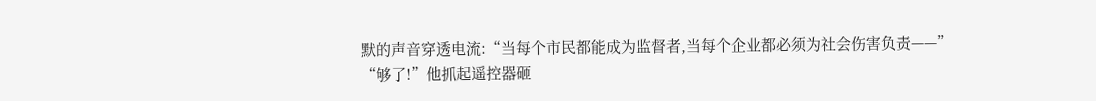默的声音穿透电流:“当每个市民都能成为监督者,当每个企业都必须为社会伤害负责——”
“够了!”他抓起遥控器砸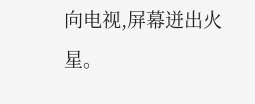向电视,屏幕迸出火星。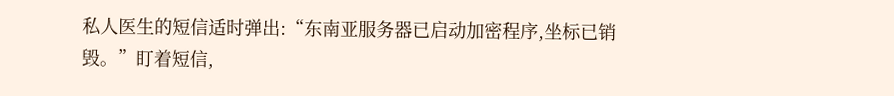私人医生的短信适时弹出:“东南亚服务器已启动加密程序,坐标已销毁。”盯着短信,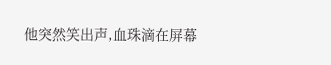他突然笑出声,血珠滴在屏幕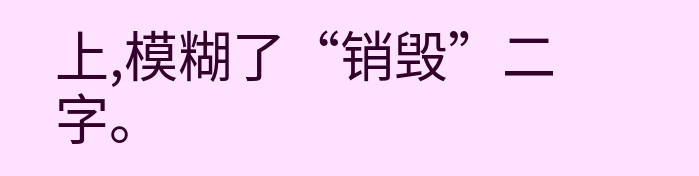上,模糊了“销毁”二字。